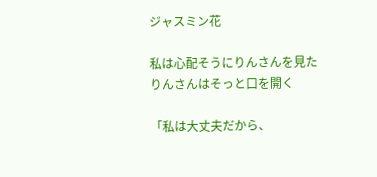ジャスミン花

私は心配そうにりんさんを見た
りんさんはそっと口を開く

「私は大丈夫だから、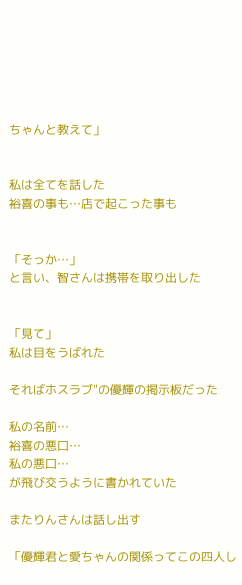ちゃんと教えて」


私は全てを話した
裕喜の事も…店で起こった事も


「そっか…」
と言い、智さんは携帯を取り出した


「見て」
私は目をうばれた

そればホスラブ"の優輝の掲示板だった

私の名前…
裕喜の悪口…
私の悪口…
が飛び交うように書かれていた

またりんさんは話し出す

「優輝君と愛ちゃんの関係ってこの四人し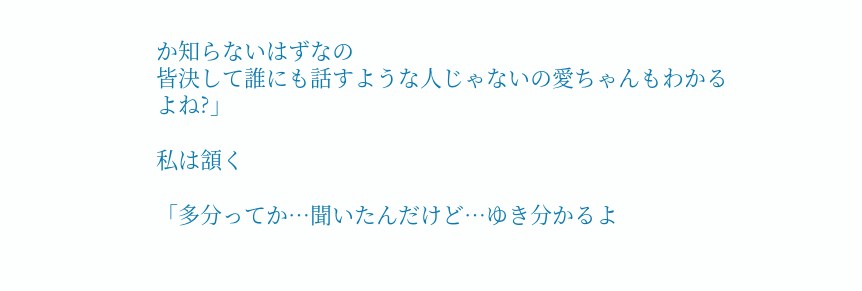か知らないはずなの
皆決して誰にも話すような人じゃないの愛ちゃんもわかるよね?」

私は頷く

「多分ってか…聞いたんだけど…ゆき分かるよ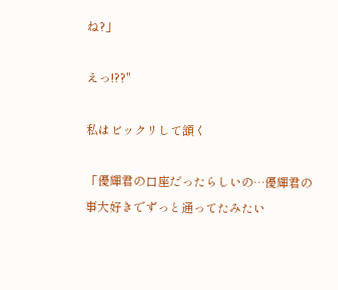ね?」

えっ!??"

私はビックリして頷く

「優輝君の口座だったらしいの…優輝君の事大好きでずっと通ってたみたい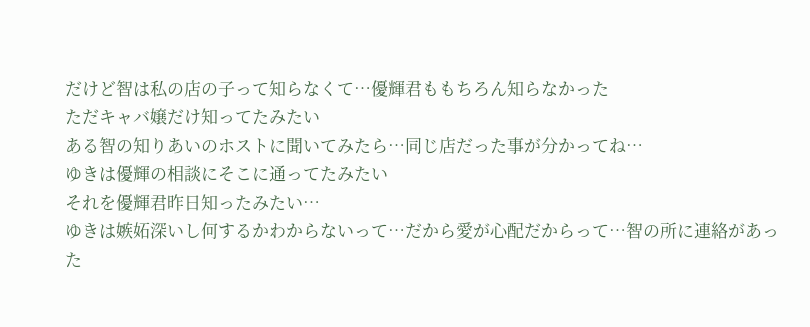だけど智は私の店の子って知らなくて…優輝君ももちろん知らなかった
ただキャバ嬢だけ知ってたみたい
ある智の知りあいのホストに聞いてみたら…同じ店だった事が分かってね…
ゆきは優輝の相談にそこに通ってたみたい
それを優輝君昨日知ったみたい…
ゆきは嫉妬深いし何するかわからないって…だから愛が心配だからって…智の所に連絡があった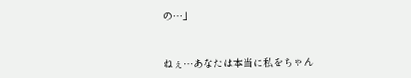の…」


ねぇ…あなたは本当に私をちゃん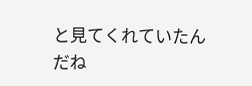と見てくれていたんだね